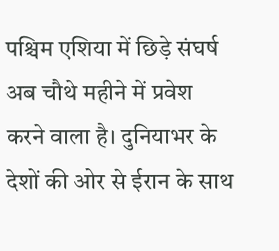पश्चिम एशिया में छिड़े संघर्ष अब चौथे महीने में प्रवेश करने वाला है। दुनियाभर के देशों की ओर से ईरान के साथ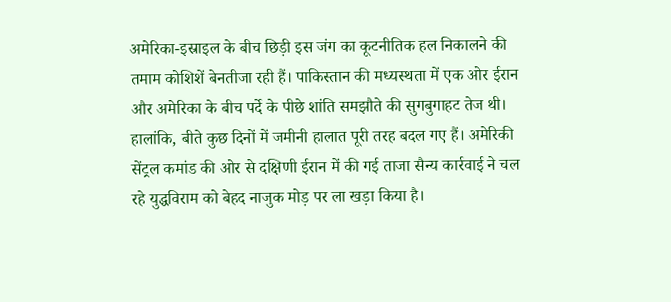अमेरिका-इस्राइल के बीच छिड़ी इस जंग का कूटनीतिक हल निकालने की तमाम कोशिशें बेनतीजा रही हैं। पाकिस्तान की मध्यस्थता में एक ओर ईरान और अमेरिका के बीच पर्दे के पीछे शांति समझौते की सुगबुगाहट तेज थी। हालांकि, बीते कुछ दिनों में जमीनी हालात पूरी तरह बदल गए हैं। अमेरिकी सेंट्रल कमांड की ओर से दक्षिणी ईरान में की गई ताजा सैन्य कार्रवाई ने चल रहे युद्धविराम को बेहद नाजुक मोड़ पर ला खड़ा किया है।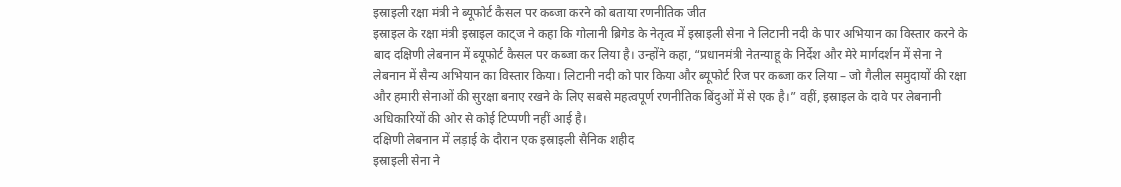इस्राइली रक्षा मंत्री ने ब्यूफोर्ट कैसल पर कब्जा करने को बताया रणनीतिक जीत
इस्राइल के रक्षा मंत्री इस्राइल काट्ज ने कहा कि गोलानी ब्रिगेड के नेतृत्व में इस्राइली सेना ने लिटानी नदी के पार अभियान का विस्तार करने के बाद दक्षिणी लेबनान में ब्यूफोर्ट कैसल पर कब्जा कर लिया है। उन्होंने कहा, “प्रधानमंत्री नेतन्याहू के निर्देश और मेरे मार्गदर्शन में सेना ने लेबनान में सैन्य अभियान का विस्तार किया। लिटानी नदी को पार किया और ब्यूफोर्ट रिज पर कब्जा कर लिया – जो गैलील समुदायों की रक्षा और हमारी सेनाओं की सुरक्षा बनाए रखने के लिए सबसे महत्वपूर्ण रणनीतिक बिंदुओं में से एक है।” वहीं, इस्राइल के दावे पर लेबनानी अधिकारियों की ओर से कोई टिप्पणी नहीं आई है।
दक्षिणी लेबनान में लड़ाई के दौरान एक इस्राइली सैनिक शहीद
इस्राइली सेना ने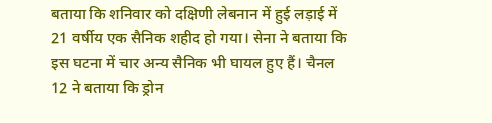बताया कि शनिवार को दक्षिणी लेबनान में हुई लड़ाई में 21 वर्षीय एक सैनिक शहीद हो गया। सेना ने बताया कि इस घटना में चार अन्य सैनिक भी घायल हुए हैं। चैनल 12 ने बताया कि ड्रोन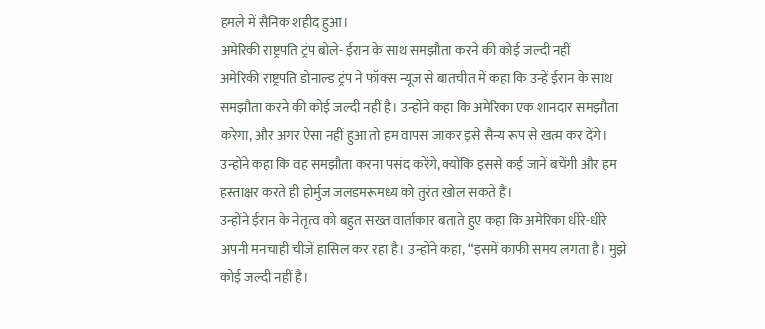हमले में सैनिक शहीद हुआ।
अमेरिकी राष्ट्रपति ट्रंप बोले- ईरान के साथ समझौता करने की कोई जल्दी नहीं
अमेरिकी राष्ट्रपति डोनाल्ड ट्रंप ने फॉक्स न्यूज से बातचीत में कहा कि उन्हें ईरान के साथ समझौता करने की कोई जल्दी नहीं है। उन्होंने कहा कि अमेरिका एक शानदार समझौता करेगा, और अगर ऐसा नहीं हुआ तो हम वापस जाकर इसे सैन्य रूप से खत्म कर देंगे। उन्होंने कहा कि वह समझौता करना पसंद करेंगे, क्योंकि इससे कई जानें बचेंगी और हम हस्ताक्षर करते ही होर्मुज जलडमरूमध्य को तुरंत खोल सकते हैं।
उन्होंने ईरान के नेतृत्व को बहुत सख्त वार्ताकार बताते हुए कहा कि अमेरिका धीरे-धीरे अपनी मनचाही चीजें हासिल कर रहा है। उन्होंने कहा, “इसमें काफी समय लगता है। मुझे कोई जल्दी नहीं है।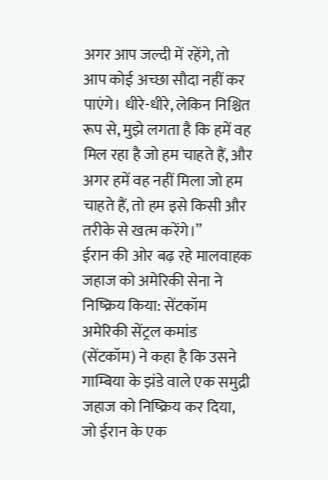अगर आप जल्दी में रहेंगे, तो आप कोई अच्छा सौदा नहीं कर पाएंगे। धीरे-धीरे, लेकिन निश्चित रूप से, मुझे लगता है कि हमें वह मिल रहा है जो हम चाहते हैं, और अगर हमें वह नहीं मिला जो हम चाहते हैं, तो हम इसे किसी और तरीके से खत्म करेंगे।”
ईरान की ओर बढ़ रहे मालवाहक जहाज को अमेरिकी सेना ने निष्क्रिय किया: सेंटकॉम
अमेरिकी सेंट्रल कमांड (सेंटकॉम) ने कहा है कि उसने गाम्बिया के झंडे वाले एक समुद्री जहाज को निष्क्रिय कर दिया, जो ईरान के एक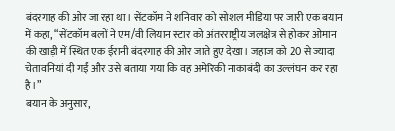बंदरगाह की ओर जा रहा था। सेंटकॉम ने शनिवार को सोशल मीडिया पर जारी एक बयान में कहा, “सेंटकॉम बलों ने एम/वी लियान स्टार को अंतरराष्ट्रीय जलक्षेत्र से होकर ओमान की खाड़ी में स्थित एक ईरानी बंदरगाह की ओर जाते हुए देखा। जहाज को 20 से ज्यादा चेतावनियां दी गईं और उसे बताया गया कि वह अमेरिकी नाकाबंदी का उल्लंघन कर रहा है।”
बयान के अनुसार,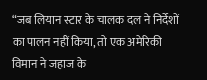“जब लियान स्टार के चालक दल ने निर्देशों का पालन नहीं किया, तो एक अमेरिकी विमान ने जहाज के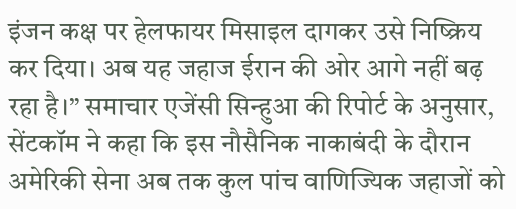इंजन कक्ष पर हेलफायर मिसाइल दागकर उसे निष्क्रिय कर दिया। अब यह जहाज ईरान की ओर आगे नहीं बढ़ रहा है।” समाचार एजेंसी सिन्हुआ की रिपोर्ट के अनुसार, सेंटकॉम ने कहा कि इस नौसैनिक नाकाबंदी के दौरान अमेरिकी सेना अब तक कुल पांच वाणिज्यिक जहाजों को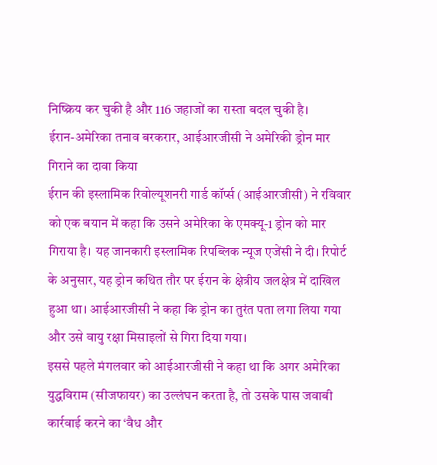निष्क्रिय कर चुकी है और 116 जहाजों का रास्ता बदल चुकी है।
ईरान-अमेरिका तनाव बरकरार, आईआरजीसी ने अमेरिकी ड्रोन मार गिराने का दावा किया
ईरान की इस्लामिक रिवोल्यूशनरी गार्ड कॉर्प्स (आईआरजीसी) ने रविवार को एक बयान में कहा कि उसने अमेरिका के एमक्यू-1 ड्रोन को मार गिराया है। यह जानकारी इस्लामिक रिपब्लिक न्यूज एजेंसी ने दी। रिपोर्ट के अनुसार, यह ड्रोन कथित तौर पर ईरान के क्षेत्रीय जलक्षेत्र में दाखिल हुआ था। आईआरजीसी ने कहा कि ड्रोन का तुरंत पता लगा लिया गया और उसे वायु रक्षा मिसाइलों से गिरा दिया गया।
इससे पहले मंगलवार को आईआरजीसी ने कहा था कि अगर अमेरिका युद्धविराम (सीजफायर) का उल्लंघन करता है, तो उसके पास जवाबी कार्रवाई करने का ‘वैध और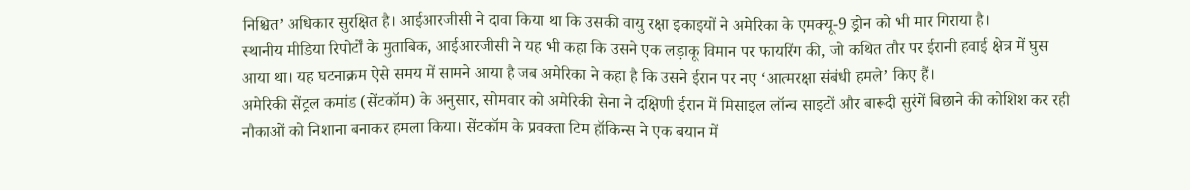निश्चित’ अधिकार सुरक्षित है। आईआरजीसी ने दावा किया था कि उसकी वायु रक्षा इकाइयों ने अमेरिका के एमक्यू-9 ड्रोन को भी मार गिराया है।
स्थानीय मीडिया रिपोर्टों के मुताबिक, आईआरजीसी ने यह भी कहा कि उसने एक लड़ाकू विमान पर फायरिंग की, जो कथित तौर पर ईरानी हवाई क्षेत्र में घुस आया था। यह घटनाक्रम ऐसे समय में सामने आया है जब अमेरिका ने कहा है कि उसने ईरान पर नए ‘आत्मरक्षा संबंधी हमले’ किए हैं।
अमेरिकी सेंट्रल कमांड (सेंटकॉम) के अनुसार, सोमवार को अमेरिकी सेना ने दक्षिणी ईरान में मिसाइल लॉन्च साइटों और बारूदी सुरंगें बिछाने की कोशिश कर रही नौकाओं को निशाना बनाकर हमला किया। सेंटकॉम के प्रवक्ता टिम हॉकिन्स ने एक बयान में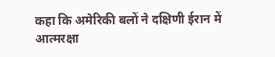कहा कि अमेरिकी बलों ने दक्षिणी ईरान में आत्मरक्षा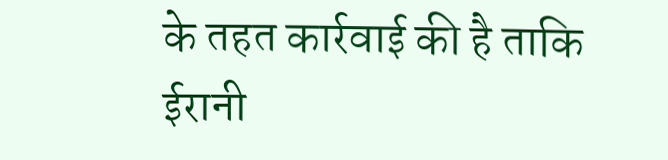के तहत कार्रवाई की है ताकि ईरानी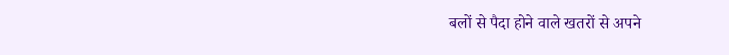बलों से पैदा होने वाले खतरों से अपने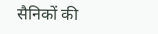सैनिकों की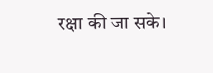रक्षा की जा सके।